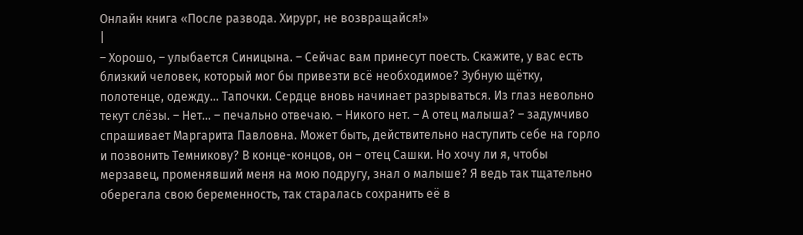Онлайн книга «После развода. Хирург, не возвращайся!»
|
– Хорошо, – улыбается Синицына. – Сейчас вам принесут поесть. Скажите, у вас есть близкий человек, который мог бы привезти всё необходимое? Зубную щётку, полотенце, одежду… Тапочки. Сердце вновь начинает разрываться. Из глаз невольно текут слёзы. – Нет… – печально отвечаю. – Никого нет. – А отец малыша? – задумчиво спрашивает Маргарита Павловна. Может быть, действительно наступить себе на горло и позвонить Темникову? В конце-концов, он – отец Сашки. Но хочу ли я, чтобы мерзавец, променявший меня на мою подругу, знал о малыше? Я ведь так тщательно оберегала свою беременность, так старалась сохранить её в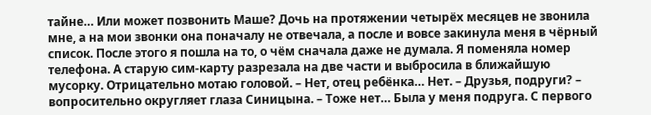тайне… Или может позвонить Маше? Дочь на протяжении четырёх месяцев не звонила мне, а на мои звонки она поначалу не отвечала, а после и вовсе закинула меня в чёрный список. После этого я пошла на то, о чём сначала даже не думала. Я поменяла номер телефона. А старую сим-карту разрезала на две части и выбросила в ближайшую мусорку. Отрицательно мотаю головой. – Нет, отец ребёнка… Нет. – Друзья, подруги? – вопросительно округляет глаза Синицына. – Тоже нет… Была у меня подруга. С первого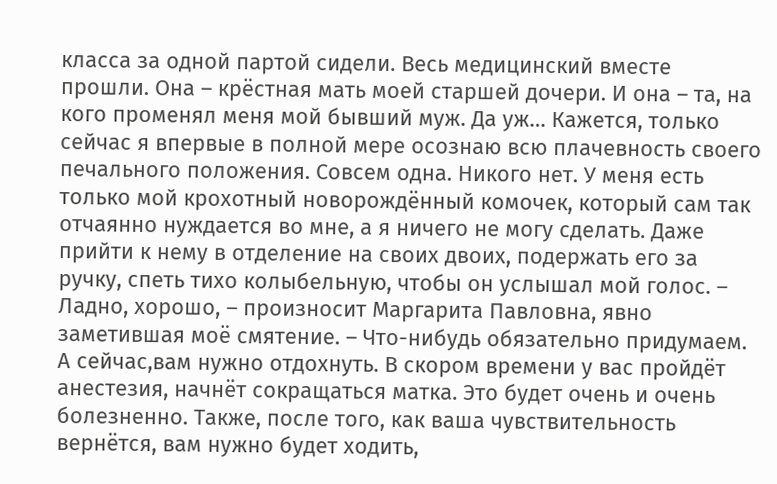класса за одной партой сидели. Весь медицинский вместе прошли. Она – крёстная мать моей старшей дочери. И она – та, на кого променял меня мой бывший муж. Да уж… Кажется, только сейчас я впервые в полной мере осознаю всю плачевность своего печального положения. Совсем одна. Никого нет. У меня есть только мой крохотный новорождённый комочек, который сам так отчаянно нуждается во мне, а я ничего не могу сделать. Даже прийти к нему в отделение на своих двоих, подержать его за ручку, спеть тихо колыбельную, чтобы он услышал мой голос. – Ладно, хорошо, – произносит Маргарита Павловна, явно заметившая моё смятение. – Что-нибудь обязательно придумаем. А сейчас,вам нужно отдохнуть. В скором времени у вас пройдёт анестезия, начнёт сокращаться матка. Это будет очень и очень болезненно. Также, после того, как ваша чувствительность вернётся, вам нужно будет ходить,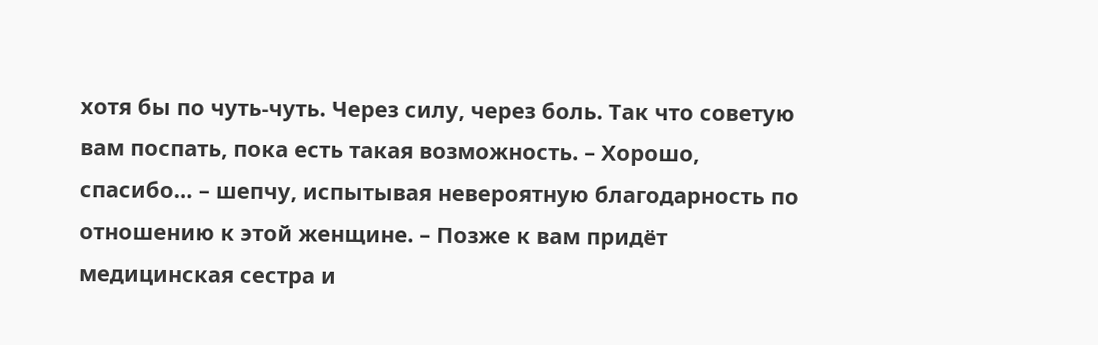хотя бы по чуть-чуть. Через силу, через боль. Так что советую вам поспать, пока есть такая возможность. – Хорошо, спасибо… – шепчу, испытывая невероятную благодарность по отношению к этой женщине. – Позже к вам придёт медицинская сестра и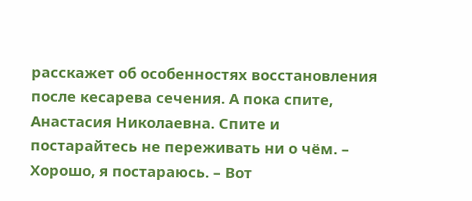расскажет об особенностях восстановления после кесарева сечения. А пока спите, Анастасия Николаевна. Спите и постарайтесь не переживать ни о чём. – Хорошо, я постараюсь. – Вот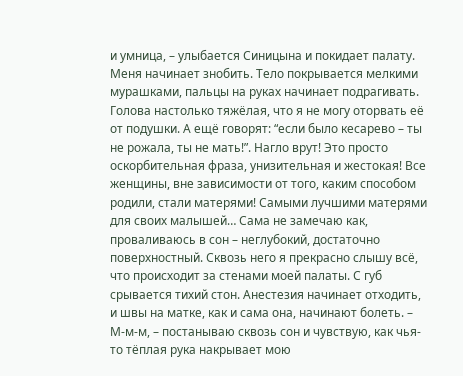и умница, – улыбается Синицына и покидает палату. Меня начинает знобить. Тело покрывается мелкими мурашками, пальцы на руках начинает подрагивать. Голова настолько тяжёлая, что я не могу оторвать её от подушки. А ещё говорят: “если было кесарево – ты не рожала, ты не мать!”. Нагло врут! Это просто оскорбительная фраза, унизительная и жестокая! Все женщины, вне зависимости от того, каким способом родили, стали матерями! Самыми лучшими матерями для своих малышей… Сама не замечаю как, проваливаюсь в сон – неглубокий, достаточно поверхностный. Сквозь него я прекрасно слышу всё, что происходит за стенами моей палаты. С губ срывается тихий стон. Анестезия начинает отходить, и швы на матке, как и сама она, начинают болеть. – М-м-м, – постанываю сквозь сон и чувствую, как чья-то тёплая рука накрывает мою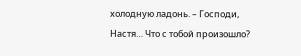холодную ладонь. – Господи, Настя… Что с тобой произошло?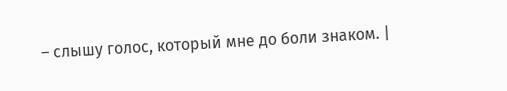– слышу голос, который мне до боли знаком. |